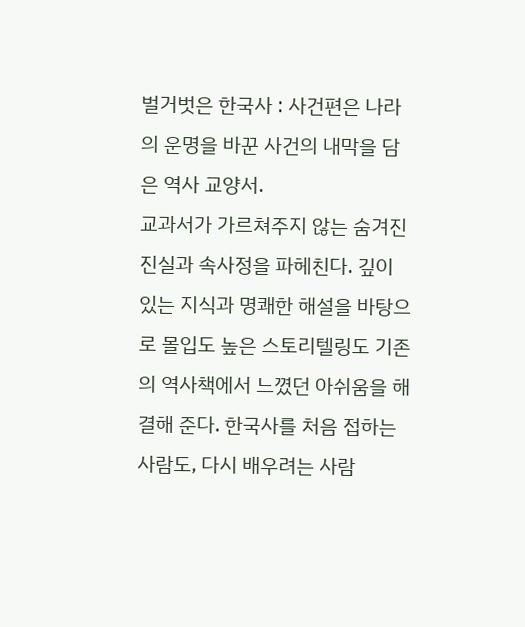벌거벗은 한국사 : 사건편은 나라의 운명을 바꾼 사건의 내막을 담은 역사 교양서.
교과서가 가르쳐주지 않는 숨겨진 진실과 속사정을 파헤친다. 깊이 있는 지식과 명쾌한 해설을 바탕으로 몰입도 높은 스토리텔링도 기존의 역사책에서 느꼈던 아쉬움을 해결해 준다. 한국사를 처음 접하는 사람도, 다시 배우려는 사람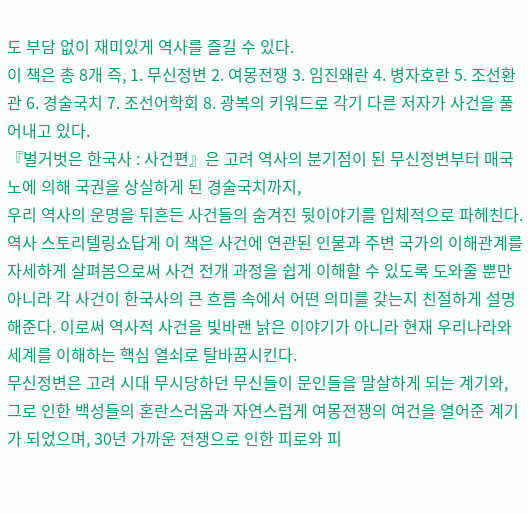도 부담 없이 재미있게 역사를 즐길 수 있다.
이 책은 총 8개 즉, 1. 무신정변 2. 여몽전쟁 3. 임진왜란 4. 병자호란 5. 조선환관 6. 경술국치 7. 조선어학회 8. 광복의 키워드로 각기 다른 저자가 사건을 풀어내고 있다.
『벌거벗은 한국사 : 사건편』은 고려 역사의 분기점이 된 무신정변부터 매국노에 의해 국권을 상실하게 된 경술국치까지,
우리 역사의 운명을 뒤흔든 사건들의 숨겨진 뒷이야기를 입체적으로 파헤친다.
역사 스토리텔링쇼답게 이 책은 사건에 연관된 인물과 주변 국가의 이해관계를 자세하게 살펴봄으로써 사건 전개 과정을 쉽게 이해할 수 있도록 도와줄 뿐만 아니라 각 사건이 한국사의 큰 흐름 속에서 어떤 의미를 갖는지 친절하게 설명해준다. 이로써 역사적 사건을 빛바랜 낡은 이야기가 아니라 현재 우리나라와 세계를 이해하는 핵심 열쇠로 탈바꿈시킨다.
무신정변은 고려 시대 무시당하던 무신들이 문인들을 말살하게 되는 계기와, 그로 인한 백성들의 혼란스러움과 자연스럽게 여몽전쟁의 여건을 열어준 계기가 되었으며, 30년 가까운 전쟁으로 인한 피로와 피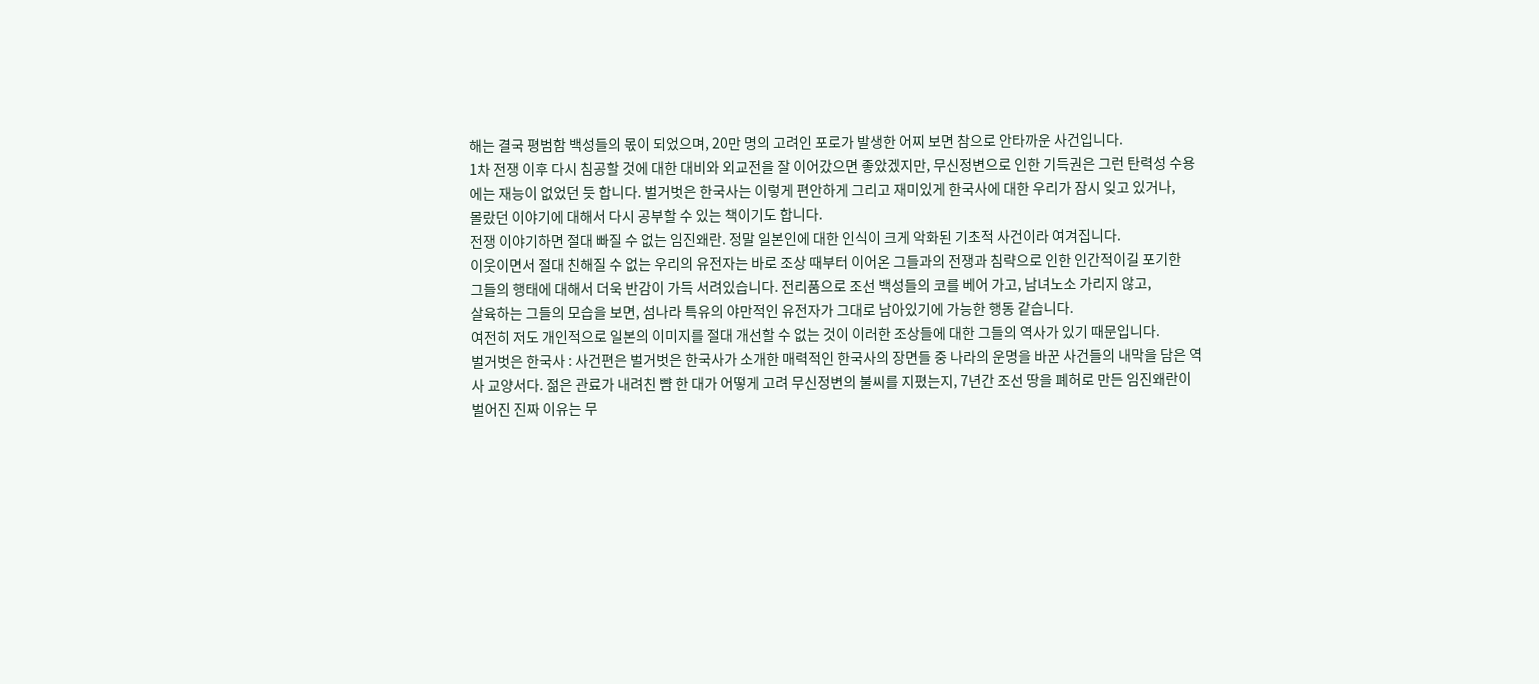해는 결국 평범함 백성들의 몫이 되었으며, 20만 명의 고려인 포로가 발생한 어찌 보면 참으로 안타까운 사건입니다.
1차 전쟁 이후 다시 침공할 것에 대한 대비와 외교전을 잘 이어갔으면 좋았겠지만, 무신정변으로 인한 기득권은 그런 탄력성 수용에는 재능이 없었던 듯 합니다. 벌거벗은 한국사는 이렇게 편안하게 그리고 재미있게 한국사에 대한 우리가 잠시 잊고 있거나,
몰랐던 이야기에 대해서 다시 공부할 수 있는 책이기도 합니다.
전쟁 이야기하면 절대 빠질 수 없는 임진왜란. 정말 일본인에 대한 인식이 크게 악화된 기초적 사건이라 여겨집니다.
이웃이면서 절대 친해질 수 없는 우리의 유전자는 바로 조상 때부터 이어온 그들과의 전쟁과 침략으로 인한 인간적이길 포기한
그들의 행태에 대해서 더욱 반감이 가득 서려있습니다. 전리품으로 조선 백성들의 코를 베어 가고, 남녀노소 가리지 않고,
살육하는 그들의 모습을 보면, 섬나라 특유의 야만적인 유전자가 그대로 남아있기에 가능한 행동 같습니다.
여전히 저도 개인적으로 일본의 이미지를 절대 개선할 수 없는 것이 이러한 조상들에 대한 그들의 역사가 있기 때문입니다.
벌거벗은 한국사 : 사건편은 벌거벗은 한국사가 소개한 매력적인 한국사의 장면들 중 나라의 운명을 바꾼 사건들의 내막을 담은 역사 교양서다. 젊은 관료가 내려친 뺨 한 대가 어떻게 고려 무신정변의 불씨를 지폈는지, 7년간 조선 땅을 폐허로 만든 임진왜란이 벌어진 진짜 이유는 무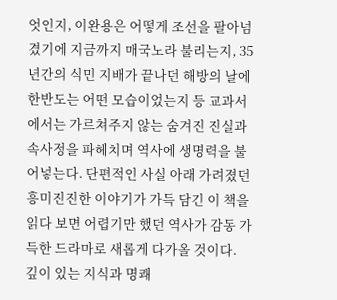엇인지, 이완용은 어떻게 조선을 팔아넘겼기에 지금까지 매국노라 불리는지, 35년간의 식민 지배가 끝나던 해방의 날에 한반도는 어떤 모습이었는지 등 교과서에서는 가르쳐주지 않는 숨겨진 진실과 속사정을 파헤치며 역사에 생명력을 불어넣는다. 단편적인 사실 아래 가려졌던 흥미진진한 이야기가 가득 담긴 이 책을 읽다 보면 어렵기만 했던 역사가 감동 가득한 드라마로 새롭게 다가올 것이다.
깊이 있는 지식과 명쾌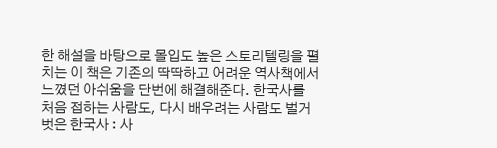한 해설을 바탕으로 몰입도 높은 스토리텔링을 펼치는 이 책은 기존의 딱딱하고 어려운 역사책에서 느꼈던 아쉬움을 단번에 해결해준다. 한국사를 처음 접하는 사람도, 다시 배우려는 사람도 벌거벗은 한국사 : 사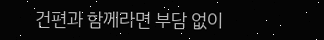건편과 함께라면 부담 없이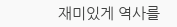재미있게 역사를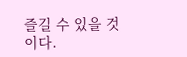즐길 수 있을 것이다.